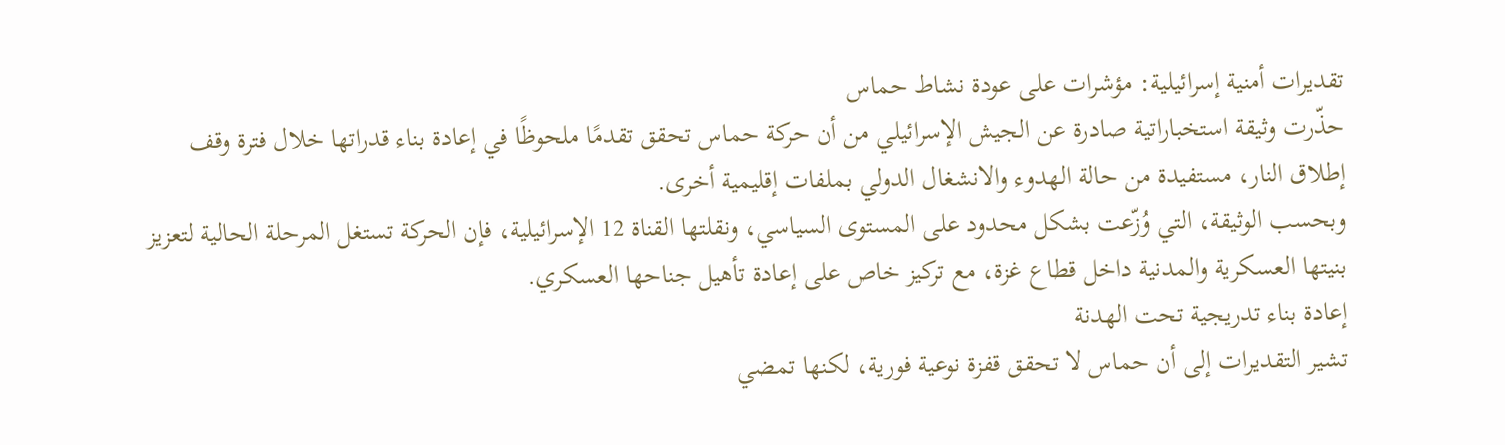تقديرات أمنية إسرائيلية: مؤشرات على عودة نشاط حماس
حذّرت وثيقة استخباراتية صادرة عن الجيش الإسرائيلي من أن حركة حماس تحقق تقدمًا ملحوظًا في إعادة بناء قدراتها خلال فترة وقف إطلاق النار، مستفيدة من حالة الهدوء والانشغال الدولي بملفات إقليمية أخرى.
وبحسب الوثيقة، التي وُزّعت بشكل محدود على المستوى السياسي، ونقلتها القناة 12 الإسرائيلية، فإن الحركة تستغل المرحلة الحالية لتعزيز بنيتها العسكرية والمدنية داخل قطاع غزة، مع تركيز خاص على إعادة تأهيل جناحها العسكري.
إعادة بناء تدريجية تحت الهدنة
تشير التقديرات إلى أن حماس لا تحقق قفزة نوعية فورية، لكنها تمضي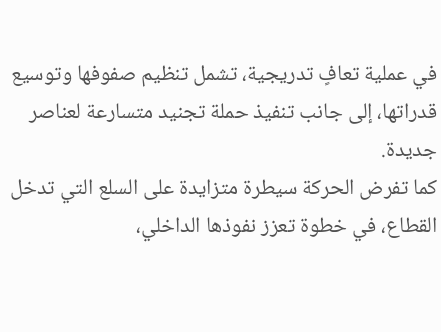في عملية تعافٍ تدريجية، تشمل تنظيم صفوفها وتوسيع قدراتها، إلى جانب تنفيذ حملة تجنيد متسارعة لعناصر جديدة.
كما تفرض الحركة سيطرة متزايدة على السلع التي تدخل القطاع، في خطوة تعزز نفوذها الداخلي،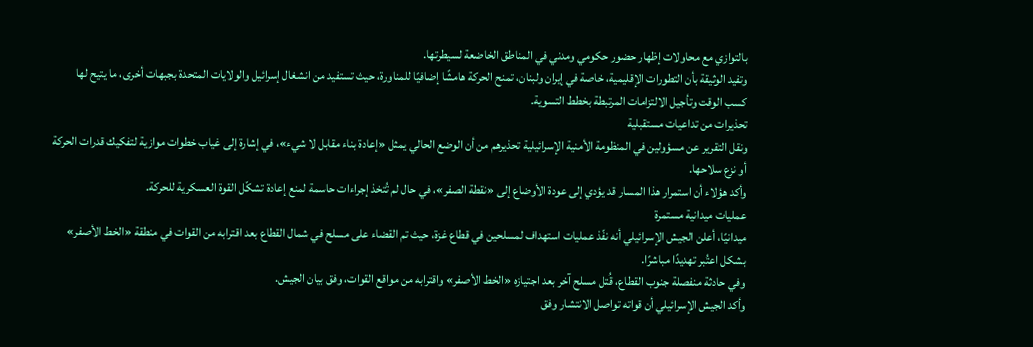بالتوازي مع محاولات إظهار حضور حكومي ومدني في المناطق الخاضعة لسيطرتها.
وتفيد الوثيقة بأن التطورات الإقليمية، خاصة في إيران ولبنان، تمنح الحركة هامشًا إضافيًا للمناورة، حيث تستفيد من انشغال إسرائيل والولايات المتحدة بجبهات أخرى، ما يتيح لها كسب الوقت وتأجيل الالتزامات المرتبطة بخطط التسوية.
تحذيرات من تداعيات مستقبلية
ونقل التقرير عن مسؤولين في المنظومة الأمنية الإسرائيلية تحذيرهم من أن الوضع الحالي يمثل «إعادة بناء مقابل لا شيء»، في إشارة إلى غياب خطوات موازية لتفكيك قدرات الحركة أو نزع سلاحها.
وأكد هؤلاء أن استمرار هذا المسار قد يؤدي إلى عودة الأوضاع إلى «نقطة الصفر»، في حال لم تُتخذ إجراءات حاسمة لمنع إعادة تشكّل القوة العسكرية للحركة.
عمليات ميدانية مستمرة
ميدانيًا، أعلن الجيش الإسرائيلي أنه نفّذ عمليات استهداف لمسلحين في قطاع غزة، حيث تم القضاء على مسلح في شمال القطاع بعد اقترابه من القوات في منطقة «الخط الأصفر» بشكل اعتُبر تهديدًا مباشرًا.
وفي حادثة منفصلة جنوب القطاع، قُتل مسلح آخر بعد اجتيازه «الخط الأصفر» واقترابه من مواقع القوات، وفق بيان الجيش.
وأكد الجيش الإسرائيلي أن قواته تواصل الانتشار وفق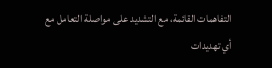التفاهمات القائمة، مع التشديد على مواصلة التعامل مع أي تهديدات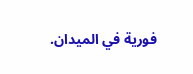فورية في الميدان.